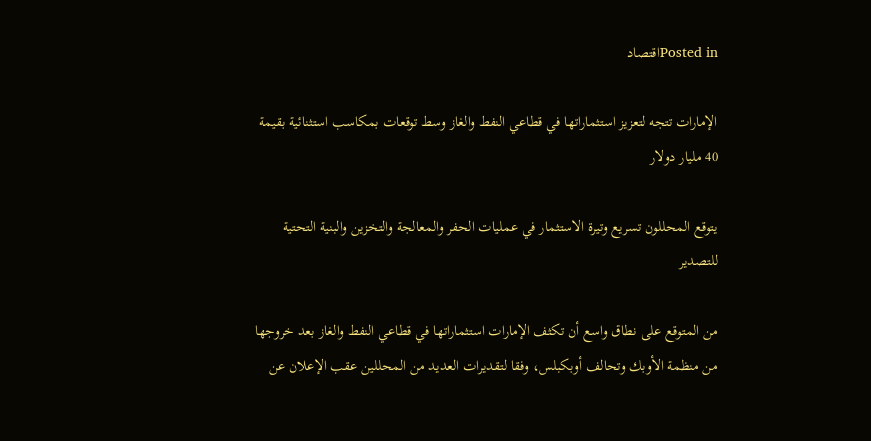Posted inاقتصاد

الإمارات تتجه لتعزيز استثماراتها في قطاعي النفط والغاز وسط توقعات بمكاسب استثنائية بقيمة 40 مليار دولار

يتوقع المحللون تسريع وتيرة الاستثمار في عمليات الحفر والمعالجة والتخزين والبنية التحتية للتصدير

من المتوقع على نطاق واسع أن تكثف الإمارات استثماراتها في قطاعي النفط والغاز بعد خروجها من منظمة الأوبك وتحالف أوبكبلس، وفقا لتقديرات العديد من المحللين عقب الإعلان عن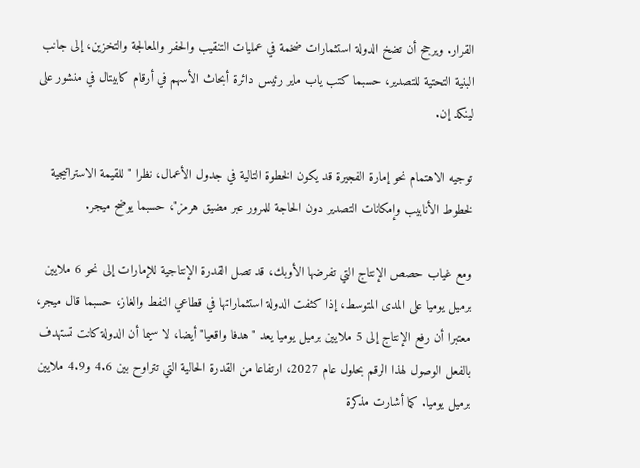القرار. ويرجح أن تضخ الدولة استثمارات ضخمة في عمليات التنقيب والحفر والمعالجة والتخزين، إلى جانب البنية التحتية للتصدير، حسبما كتب ياب ماير رئيس دائرة أبحاث الأسهم في أرقام كابيتال في منشور على لينكد إن.

توجيه الاهتمام نحو إمارة الفجيرة قد يكون الخطوة التالية في جدول الأعمال، نظرا "للقيمة الاستراتيجية لخطوط الأنابيب وإمكانات التصدير دون الحاجة للمرور عبر مضيق هرمز"، حسبما يوضح ميجر.

ومع غياب حصص الإنتاج التي تفرضها الأوبك، قد تصل القدرة الإنتاجية للإمارات إلى نحو 6 ملايين برميل يوميا على المدى المتوسط، إذا كثفت الدولة استثماراتها في قطاعي النفط والغاز، حسبما قال ميجر، معتبرا أن رفع الإنتاج إلى 5 ملايين برميل يوميا يعد "هدفا واقعيا" أيضا، لا سيما أن الدولة كانت تستهدف بالفعل الوصول لهذا الرقم بحلول عام 2027، ارتفاعا من القدرة الحالية التي تتراوح بين 4.6 و4.9 ملايين برميل يوميا. كما أشارت مذكرة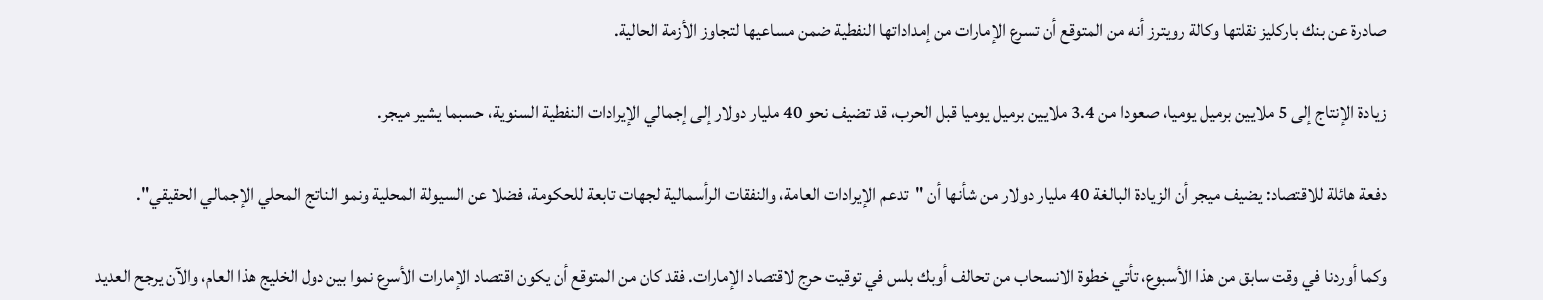صادرة عن بنك باركليز نقلتها وكالة رويترز أنه من المتوقع أن تسرع الإمارات من إمداداتها النفطية ضمن مساعيها لتجاوز الأزمة الحالية.

زيادة الإنتاج إلى 5 ملايين برميل يوميا، صعودا من 3.4 ملايين برميل يوميا قبل الحرب، قد تضيف نحو 40 مليار دولار إلى إجمالي الإيرادات النفطية السنوية، حسبما يشير ميجر.

دفعة هائلة للاقتصاد: يضيف ميجر أن الزيادة البالغة 40 مليار دولار من شأنها أن "تدعم الإيرادات العامة، والنفقات الرأسمالية لجهات تابعة للحكومة، فضلا عن السيولة المحلية ونمو الناتج المحلي الإجمالي الحقيقي".

وكما أوردنا في وقت سابق من هذا الأسبوع، تأتي خطوة الانسحاب من تحالف أوبك بلس في توقيت حرج لاقتصاد الإمارات. فقد كان من المتوقع أن يكون اقتصاد الإمارات الأسرع نموا بين دول الخليج هذا العام، والآن يرجح العديد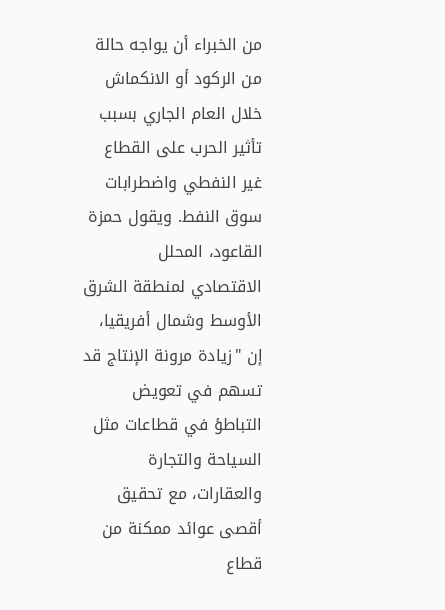من الخبراء أن يواجه حالة من الركود أو الانكماش خلال العام الجاري بسبب تأثير الحرب على القطاع غير النفطي واضطرابات سوق النفط. ويقول حمزة القاعود، المحلل الاقتصادي لمنطقة الشرق الأوسط وشمال أفريقيا، إن "زيادة مرونة الإنتاج قد تسهم في تعويض التباطؤ في قطاعات مثل السياحة والتجارة والعقارات، مع تحقيق أقصى عوائد ممكنة من قطاع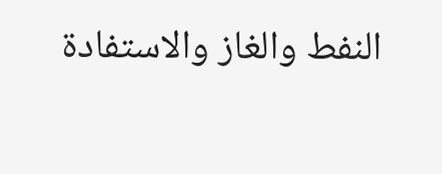النفط والغاز والاستفادة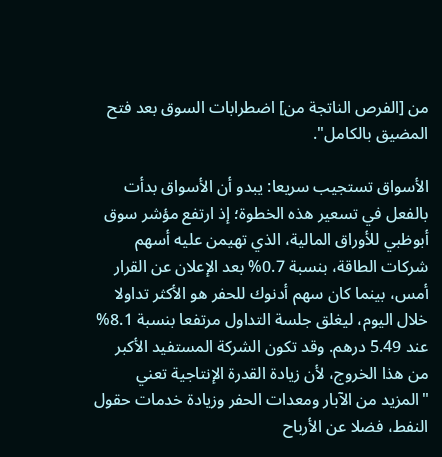من [الفرص الناتجة من] اضطرابات السوق بعد فتح المضيق بالكامل".

الأسواق تستجيب سريعا: يبدو أن الأسواق بدأت بالفعل في تسعير هذه الخطوة؛ إذ ارتفع مؤشر سوق أبوظبي للأوراق المالية، الذي تهيمن عليه أسهم شركات الطاقة، بنسبة 0.7% بعد الإعلان عن القرار أمس، بينما كان سهم أدنوك للحفر هو الأكثر تداولا خلال اليوم، ليغلق جلسة التداول مرتفعا بنسبة 8.1% عند 5.49 درهم. وقد تكون الشركة المستفيد الأكبر من هذا الخروج، لأن زيادة القدرة الإنتاجية تعني "المزيد من الآبار ومعدات الحفر وزيادة خدمات حقول النفط، فضلا عن الأرباح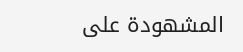المشهودة على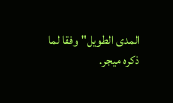المدى الطويل" وفقا لما ذكره ميجر.